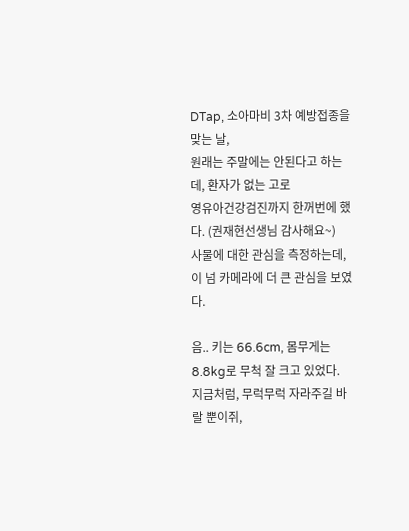DTap, 소아마비 3차 예방접종을 맞는 날,
원래는 주말에는 안된다고 하는데, 환자가 없는 고로
영유아건강검진까지 한꺼번에 했다. (권재현선생님 감사해요~)
사물에 대한 관심을 측정하는데,
이 넘 카메라에 더 큰 관심을 보였다.

음.. 키는 66.6cm, 몸무게는 8.8kg로 무척 잘 크고 있었다.
지금처럼, 무럭무럭 자라주길 바랄 뿐이쥐,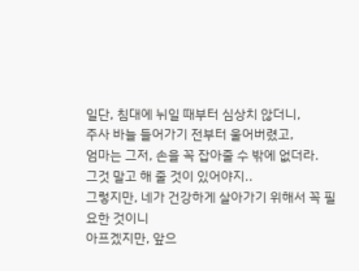일단, 침대에 뉘일 때부터 심상치 않더니,
주사 바늘 들어가기 전부터 울어버렸고,
엄마는 그저, 손을 꼭 잡아줄 수 밖에 없더라.
그것 말고 해 줄 것이 있어야지..
그렇지만, 네가 건강하게 살아가기 위해서 꼭 필요한 것이니
아프겠지만, 앞으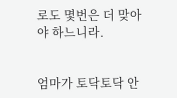로도 몇번은 더 맞아야 하느니라.


엄마가 토닥토닥 안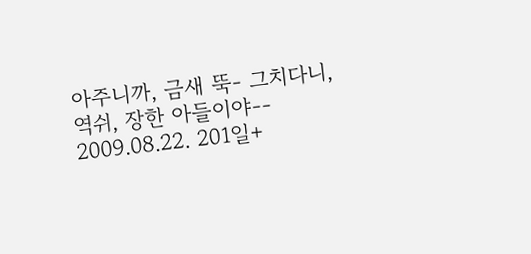아주니까, 금새 뚝- 그치다니,
역쉬, 장한 아들이야--
2009.08.22. 201일+